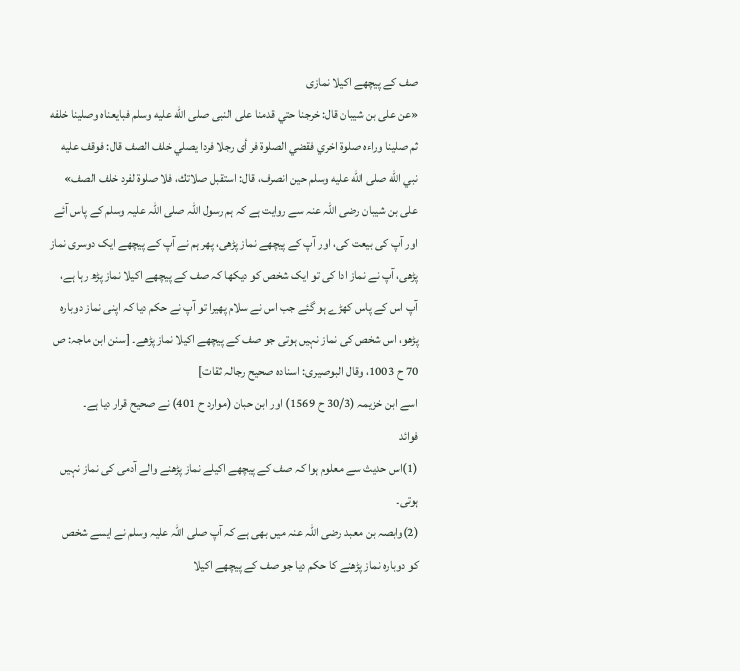صف کے پیچھے اکیلا نمازی
«عن على بن شيبان قال: خرجنا حتي قدمنا على النبى صلى الله عليه وسلم فبايعناه وصلينا خلفه ثم صلينا وراءه صلوة اخري فقضي الصلوة فر أى رجلا فردا يصلي خلف الصف قال: فوقف عليه نبي الله صلى الله عليه وسلم حين انصرف، قال: استقبل صلاتك، فلا صلوة لفرد خلف الصف»
علی بن شیبان رضی اللہ عنہ سے روایت ہے کہ ہم رسول اللہ صلی اللہ علیہ وسلم کے پاس آئے اور آپ کی بیعت کی، اور آپ کے پیچھے نماز پڑھی، پھر ہم نے آپ کے پیچھے ایک دوسری نماز پڑھی، آپ نے نماز ادا کی تو ایک شخص کو دیکھا کہ صف کے پیچھے اکیلا نماز پڑھ رہا ہے، آپ اس کے پاس کھڑے ہو گئے جب اس نے سلام پھیرا تو آپ نے حکم دیا کہ اپنی نماز دوبارہ پڑھو، اس شخص کی نماز نہیں ہوتی جو صف کے پیچھے اکیلا نماز پڑھے۔ [سنن ابن ماجہ: ص 70 ح 1003، وقال البوصیری: اسنادہ صحیح رجالہ ثقات]
اسے ابن خزیمہ (30/3 ح 1569) اور ابن حبان (موارد ح 401) نے صحیح قرار دیا ہے۔
فوائد
(1)اس حدیث سے معلوم ہوا کہ صف کے پیچھے اکیلے نماز پڑھنے والے آدمی کی نماز نہیں ہوتی۔
(2)وابصہ بن معبد رضی اللہ عنہ میں بھی ہے کہ آپ صلی اللہ علیہ وسلم نے ایسے شخص کو دوبارہ نماز پڑھنے کا حکم دیا جو صف کے پیچھے اکیلا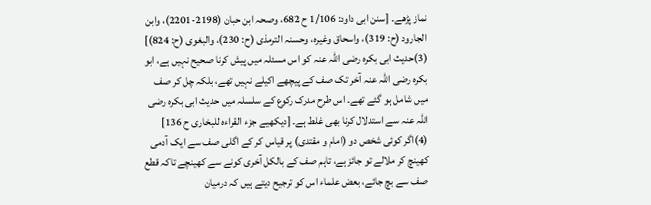نماز پڑھے۔ [سنن ابی داود: 1/106 ح 682، وصحہ ابن حبان (2198-2201)، وابن الجارود (ح: 319)، واسحاق وغیرہ، وحسنہ الترمذی (ح: 230)، والبغوی (ح: 824)]
(3)حدیث ابی بکرہ رضی اللہ عنہ کو اس مسئلہ میں پیش کرنا صحیح نہیں ہے، ابو بکرہ رضی اللہ عنہ آخر تک صف کے پیچھے اکیلے نہیں تھے، بلکہ چل کر صف میں شامل ہو گئے تھے۔ اس طرح مدرک رکوع کے سلسلہ میں حدیث ابی بکرہ رضی اللہ عنہ سے استدلال کرنا بھی غلط ہے۔ [دیکھیے جزء القراءہ للبخاری ح 136]
(4)اگر کوئی شخص دو (امام و مقتدی) پر قیاس کر کے اگلی صف سے ایک آدمی کھینچ کر ملالے تو جائز ہے، تاہم صف کے بالکل آخری کونے سے کھینچے تاکہ قطع صف سے بچ جائے، بعض علماء اس کو ترجیح دیتے ہیں کہ درمیان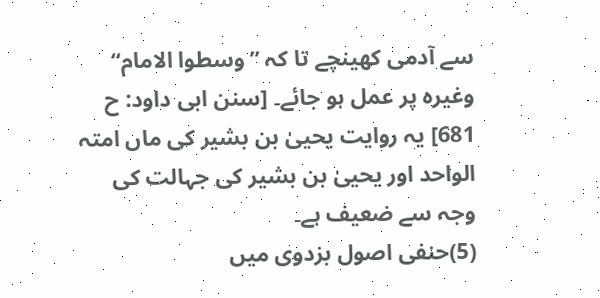سے آدمی کھینچے تا کہ ”وسطوا الامام“ وغیرہ پر عمل ہو جائے۔ [سنن ابی داود: ح 681] یہ روایت یحییٰ بن بشیر کی ماں امتہ الواحد اور یحییٰ بن بشیر کی جہالت کی وجہ سے ضعیف ہے۔
(5)حنفی اصول بزدوی میں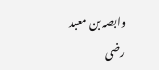وابصہ بن معبد رضی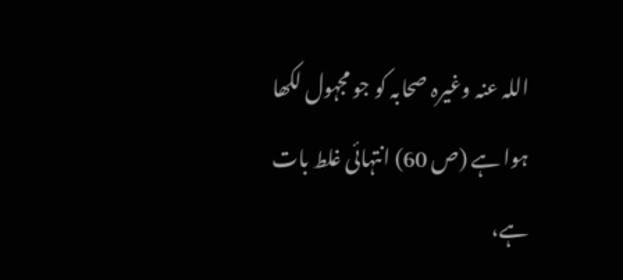اللہ عنہ وغیرہ صحابہ کو جو مجہول لکھا ہوا ہے (ص 60) انتہائی غلط بات ہے،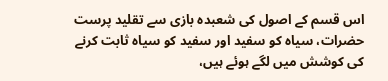اس قسم کے اصول کی شعبدہ بازی سے تقلید پرست حضرات، سیاہ کو سفید اور سفید کو سیاہ ثابت کرنے کی کوشش میں لگے ہوئے ہیں،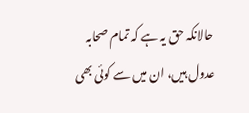حالانکہ حق یہ ہے کہ تمام صحابہ عدول ہیں، ان میں سے کوئی بھی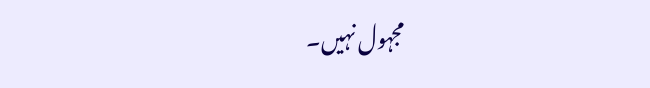مجہول نہیں۔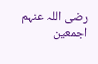رضی اللہ عنہم اجمعین